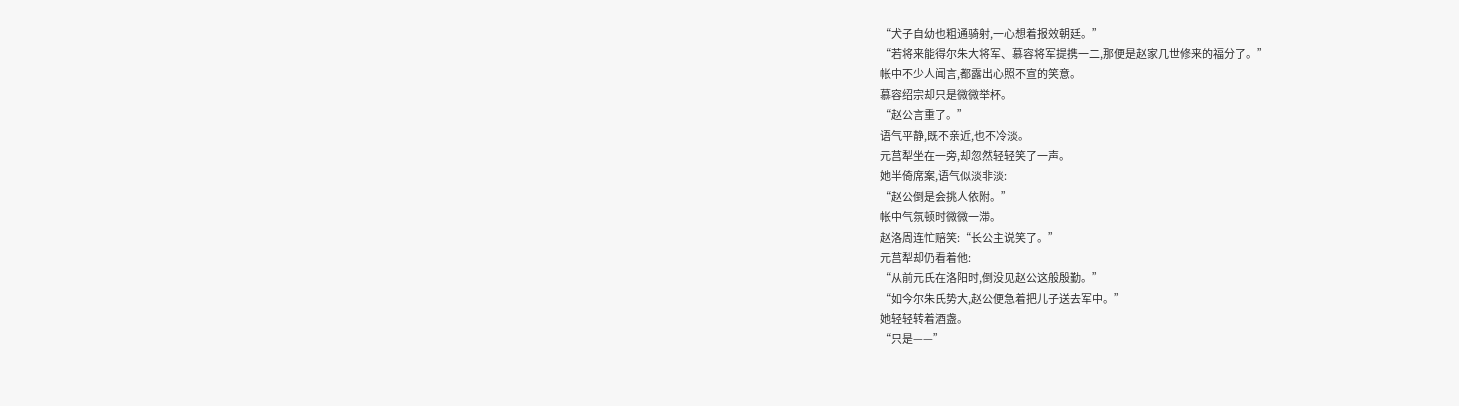“犬子自幼也粗通骑射,一心想着报效朝廷。”
“若将来能得尔朱大将军、慕容将军提携一二,那便是赵家几世修来的福分了。”
帐中不少人闻言,都露出心照不宣的笑意。
慕容绍宗却只是微微举杯。
“赵公言重了。”
语气平静,既不亲近,也不冷淡。
元莒犁坐在一旁,却忽然轻轻笑了一声。
她半倚席案,语气似淡非淡:
“赵公倒是会挑人依附。”
帐中气氛顿时微微一滞。
赵洛周连忙赔笑:“长公主说笑了。”
元莒犁却仍看着他:
“从前元氏在洛阳时,倒没见赵公这般殷勤。”
“如今尔朱氏势大,赵公便急着把儿子送去军中。”
她轻轻转着酒盏。
“只是——”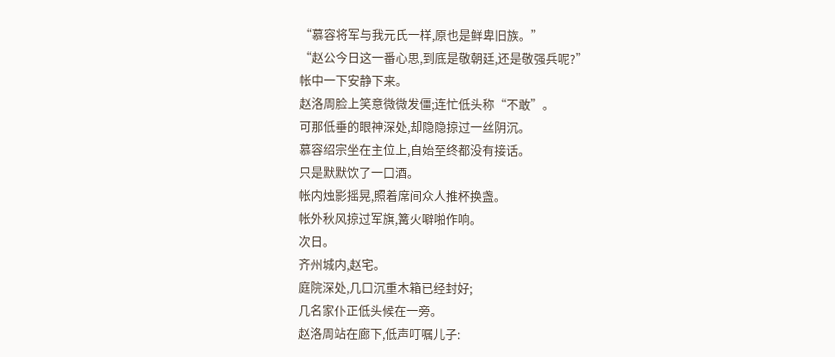“慕容将军与我元氏一样,原也是鲜卑旧族。”
“赵公今日这一番心思,到底是敬朝廷,还是敬强兵呢?”
帐中一下安静下来。
赵洛周脸上笑意微微发僵;连忙低头称“不敢”。
可那低垂的眼神深处,却隐隐掠过一丝阴沉。
慕容绍宗坐在主位上,自始至终都没有接话。
只是默默饮了一口酒。
帐内烛影摇晃,照着席间众人推杯换盏。
帐外秋风掠过军旗,篝火噼啪作响。
次日。
齐州城内,赵宅。
庭院深处,几口沉重木箱已经封好;
几名家仆正低头候在一旁。
赵洛周站在廊下,低声叮嘱儿子: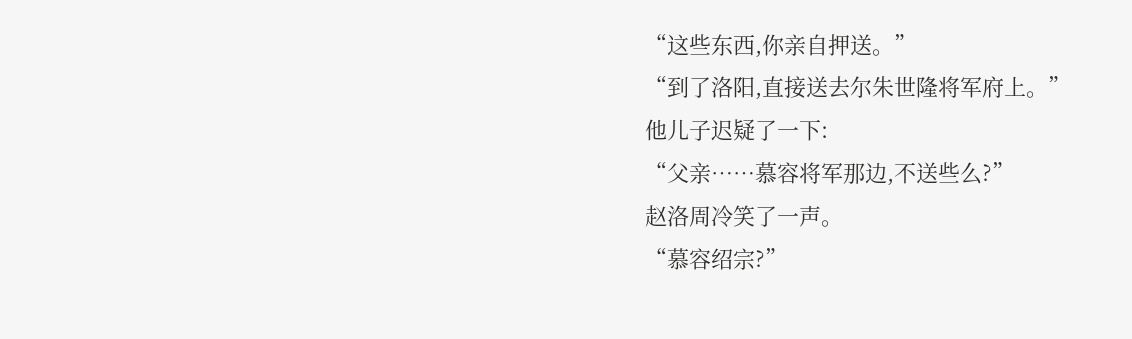“这些东西,你亲自押送。”
“到了洛阳,直接送去尔朱世隆将军府上。”
他儿子迟疑了一下:
“父亲……慕容将军那边,不送些么?”
赵洛周冷笑了一声。
“慕容绍宗?”